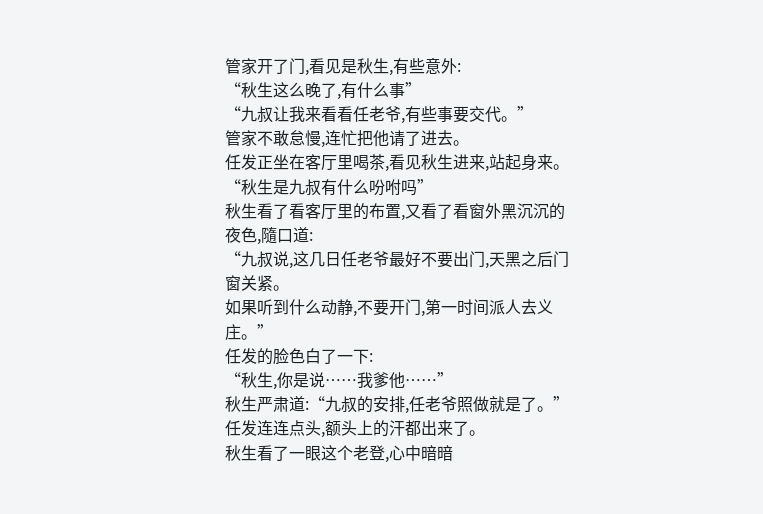管家开了门,看见是秋生,有些意外:
“秋生这么晚了,有什么事”
“九叔让我来看看任老爷,有些事要交代。”
管家不敢怠慢,连忙把他请了进去。
任发正坐在客厅里喝茶,看见秋生进来,站起身来。
“秋生是九叔有什么吩咐吗”
秋生看了看客厅里的布置,又看了看窗外黑沉沉的夜色,隨口道:
“九叔说,这几日任老爷最好不要出门,天黑之后门窗关紧。
如果听到什么动静,不要开门,第一时间派人去义庄。”
任发的脸色白了一下:
“秋生,你是说……我爹他……”
秋生严肃道:“九叔的安排,任老爷照做就是了。”
任发连连点头,额头上的汗都出来了。
秋生看了一眼这个老登,心中暗暗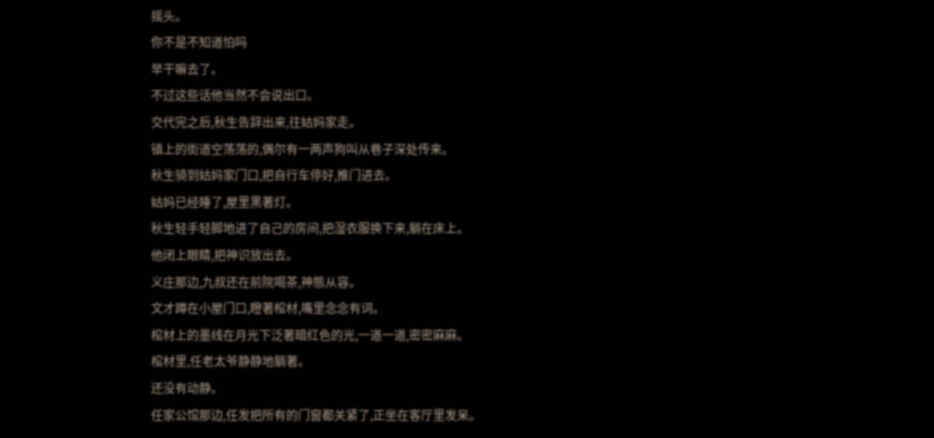摇头。
你不是不知道怕吗
早干嘛去了。
不过这些话他当然不会说出口。
交代完之后,秋生告辞出来,往姑妈家走。
镇上的街道空荡荡的,偶尔有一两声狗叫从巷子深处传来。
秋生骑到姑妈家门口,把自行车停好,推门进去。
姑妈已经睡了,屋里黑著灯。
秋生轻手轻脚地进了自己的房间,把湿衣服换下来,躺在床上。
他闭上眼睛,把神识放出去。
义庄那边,九叔还在前院喝茶,神態从容。
文才蹲在小屋门口,瞪著棺材,嘴里念念有词。
棺材上的墨线在月光下泛著暗红色的光,一道一道,密密麻麻。
棺材里,任老太爷静静地躺著。
还没有动静。
任家公馆那边,任发把所有的门窗都关紧了,正坐在客厅里发呆。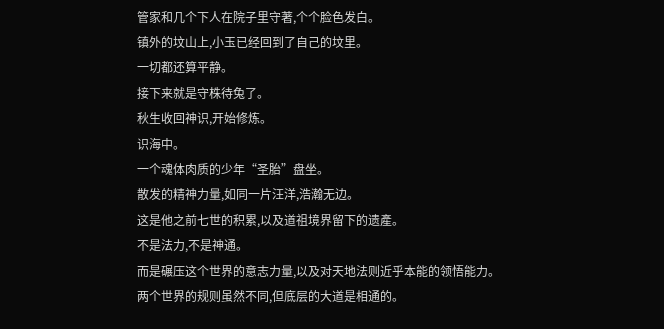管家和几个下人在院子里守著,个个脸色发白。
镇外的坟山上,小玉已经回到了自己的坟里。
一切都还算平静。
接下来就是守株待兔了。
秋生收回神识,开始修炼。
识海中。
一个魂体肉质的少年“圣胎”盘坐。
散发的精神力量,如同一片汪洋,浩瀚无边。
这是他之前七世的积累,以及道祖境界留下的遗產。
不是法力,不是神通。
而是碾压这个世界的意志力量,以及对天地法则近乎本能的领悟能力。
两个世界的规则虽然不同,但底层的大道是相通的。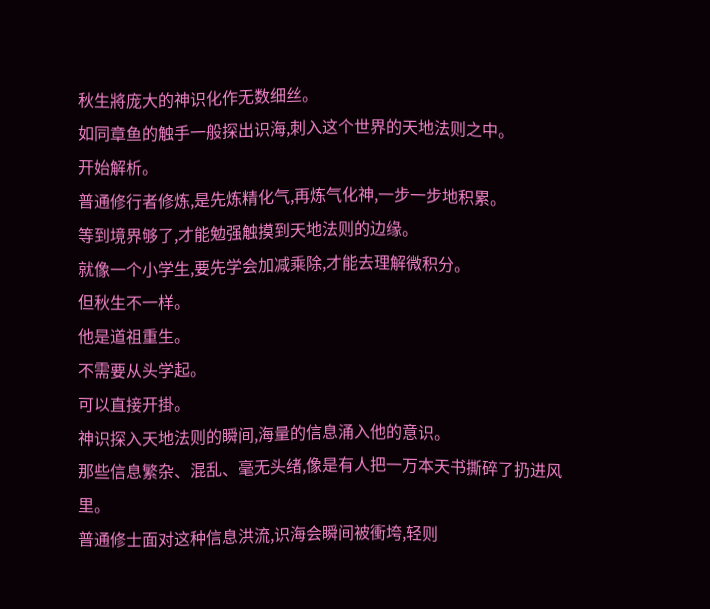秋生將庞大的神识化作无数细丝。
如同章鱼的触手一般探出识海,刺入这个世界的天地法则之中。
开始解析。
普通修行者修炼,是先炼精化气,再炼气化神,一步一步地积累。
等到境界够了,才能勉强触摸到天地法则的边缘。
就像一个小学生,要先学会加减乘除,才能去理解微积分。
但秋生不一样。
他是道祖重生。
不需要从头学起。
可以直接开掛。
神识探入天地法则的瞬间,海量的信息涌入他的意识。
那些信息繁杂、混乱、毫无头绪,像是有人把一万本天书撕碎了扔进风里。
普通修士面对这种信息洪流,识海会瞬间被衝垮,轻则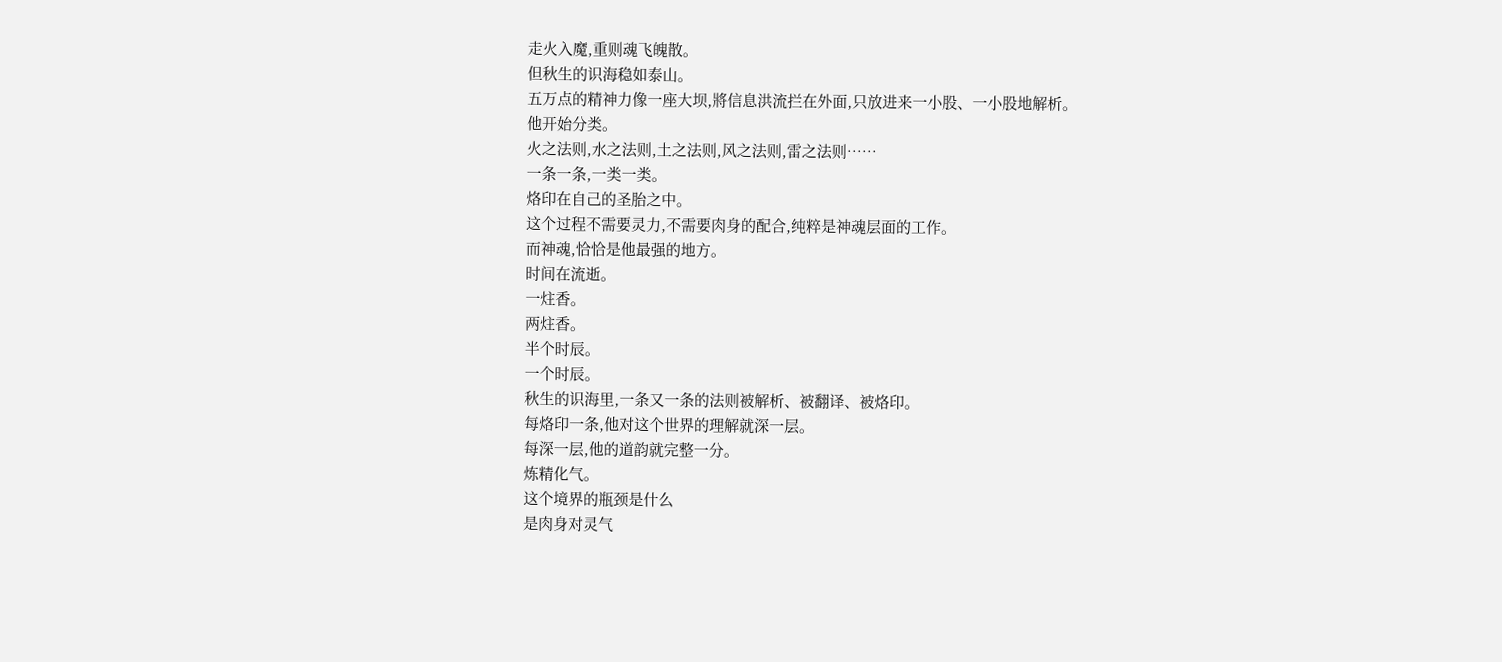走火入魔,重则魂飞魄散。
但秋生的识海稳如泰山。
五万点的精神力像一座大坝,將信息洪流拦在外面,只放进来一小股、一小股地解析。
他开始分类。
火之法则,水之法则,土之法则,风之法则,雷之法则……
一条一条,一类一类。
烙印在自己的圣胎之中。
这个过程不需要灵力,不需要肉身的配合,纯粹是神魂层面的工作。
而神魂,恰恰是他最强的地方。
时间在流逝。
一炷香。
两炷香。
半个时辰。
一个时辰。
秋生的识海里,一条又一条的法则被解析、被翻译、被烙印。
每烙印一条,他对这个世界的理解就深一层。
每深一层,他的道韵就完整一分。
炼精化气。
这个境界的瓶颈是什么
是肉身对灵气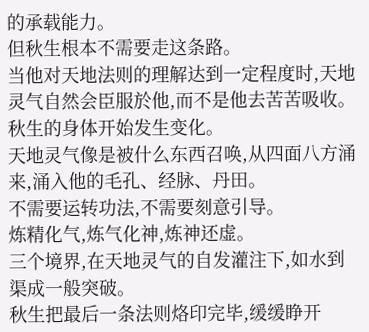的承载能力。
但秋生根本不需要走这条路。
当他对天地法则的理解达到一定程度时,天地灵气自然会臣服於他,而不是他去苦苦吸收。
秋生的身体开始发生变化。
天地灵气像是被什么东西召唤,从四面八方涌来,涌入他的毛孔、经脉、丹田。
不需要运转功法,不需要刻意引导。
炼精化气,炼气化神,炼神还虚。
三个境界,在天地灵气的自发灌注下,如水到渠成一般突破。
秋生把最后一条法则烙印完毕,缓缓睁开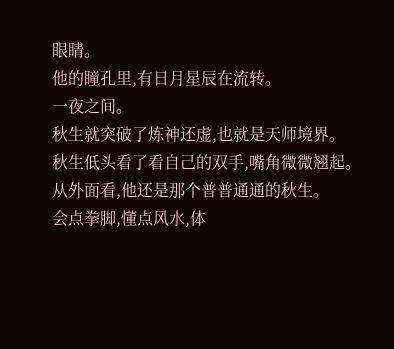眼睛。
他的瞳孔里,有日月星辰在流转。
一夜之间。
秋生就突破了炼神还虚,也就是天师境界。
秋生低头看了看自己的双手,嘴角微微翘起。
从外面看,他还是那个普普通通的秋生。
会点拳脚,懂点风水,体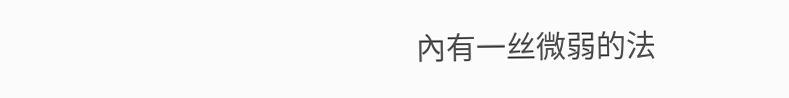內有一丝微弱的法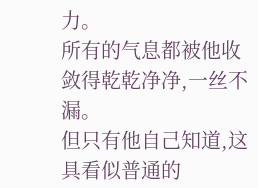力。
所有的气息都被他收敛得乾乾净净,一丝不漏。
但只有他自己知道,这具看似普通的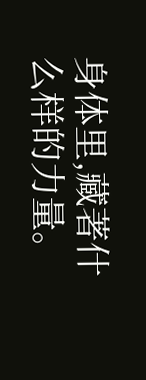身体里,藏著什么样的力量。